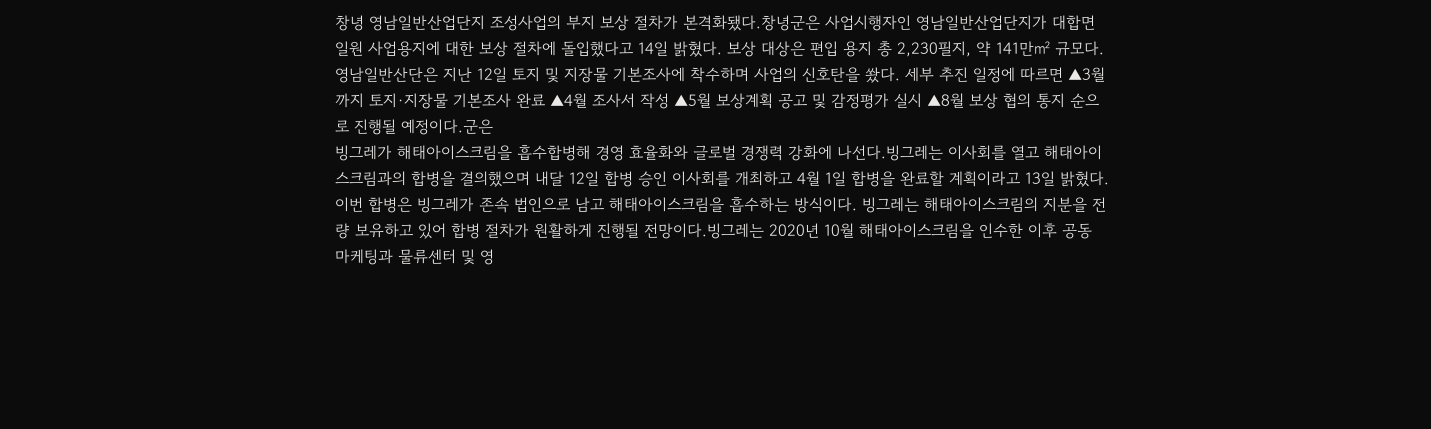창녕 영남일반산업단지 조성사업의 부지 보상 절차가 본격화됐다.창녕군은 사업시행자인 영남일반산업단지가 대합면 일원 사업용지에 대한 보상 절차에 돌입했다고 14일 밝혔다. 보상 대상은 편입 용지 총 2,230필지, 약 141만㎡ 규모다.영남일반산단은 지난 12일 토지 및 지장물 기본조사에 착수하며 사업의 신호탄을 쐈다. 세부 추진 일정에 따르면 ▲3월까지 토지·지장물 기본조사 완료 ▲4월 조사서 작성 ▲5월 보상계획 공고 및 감정평가 실시 ▲8월 보상 협의 통지 순으로 진행될 예정이다.군은
빙그레가 해태아이스크림을 흡수합병해 경영 효율화와 글로벌 경쟁력 강화에 나선다.빙그레는 이사회를 열고 해태아이스크림과의 합병을 결의했으며 내달 12일 합병 승인 이사회를 개최하고 4월 1일 합병을 완료할 계획이라고 13일 밝혔다.이번 합병은 빙그레가 존속 법인으로 남고 해태아이스크림을 흡수하는 방식이다. 빙그레는 해태아이스크림의 지분을 전량 보유하고 있어 합병 절차가 원활하게 진행될 전망이다.빙그레는 2020년 10월 해태아이스크림을 인수한 이후 공동 마케팅과 물류센터 및 영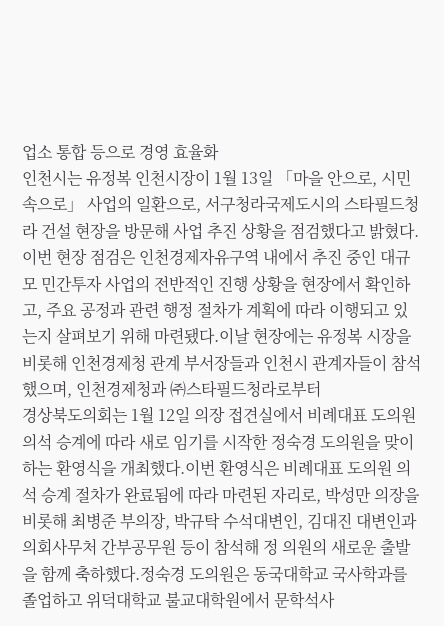업소 통합 등으로 경영 효율화
인천시는 유정복 인천시장이 1월 13일 「마을 안으로, 시민 속으로」 사업의 일환으로, 서구청라국제도시의 스타필드청라 건설 현장을 방문해 사업 추진 상황을 점검했다고 밝혔다.이번 현장 점검은 인천경제자유구역 내에서 추진 중인 대규모 민간투자 사업의 전반적인 진행 상황을 현장에서 확인하고, 주요 공정과 관련 행정 절차가 계획에 따라 이행되고 있는지 살펴보기 위해 마련됐다.이날 현장에는 유정복 시장을 비롯해 인천경제청 관계 부서장들과 인천시 관계자들이 참석했으며, 인천경제청과 ㈜스타필드청라로부터
경상북도의회는 1월 12일 의장 접견실에서 비례대표 도의원 의석 승계에 따라 새로 임기를 시작한 정숙경 도의원을 맞이하는 환영식을 개최했다.이번 환영식은 비례대표 도의원 의석 승계 절차가 완료됨에 따라 마련된 자리로, 박성만 의장을 비롯해 최병준 부의장, 박규탁 수석대변인, 김대진 대변인과 의회사무처 간부공무원 등이 참석해 정 의원의 새로운 출발을 함께 축하했다.정숙경 도의원은 동국대학교 국사학과를 졸업하고 위덕대학교 불교대학원에서 문학석사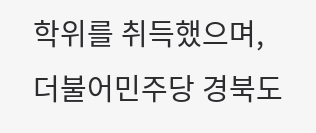학위를 취득했으며, 더불어민주당 경북도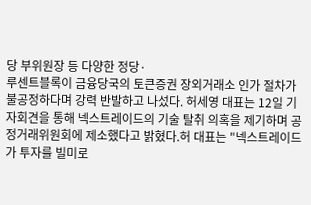당 부위원장 등 다양한 정당·
루센트블록이 금융당국의 토큰증권 장외거래소 인가 절차가 불공정하다며 강력 반발하고 나섰다. 허세영 대표는 12일 기자회견을 통해 넥스트레이드의 기술 탈취 의혹을 제기하며 공정거래위원회에 제소했다고 밝혔다.허 대표는 "넥스트레이드가 투자를 빌미로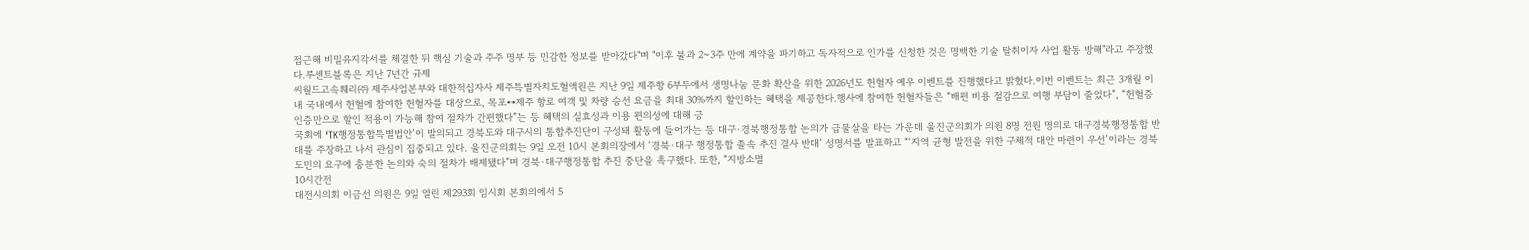접근해 비밀유지각서를 체결한 뒤 핵심 기술과 주주 명부 등 민감한 정보를 받아갔다"며 "이후 불과 2~3주 만에 계약을 파기하고 독자적으로 인가를 신청한 것은 명백한 기술 탈취이자 사업 활동 방해"라고 주장했다.루센트블록은 지난 7년간 규제
씨월드고속훼리㈜ 제주사업본부와 대한적십자사 제주특별자치도혈액원은 지난 9일 제주항 6부두에서 생명나눔 문화 확산을 위한 2026년도 헌혈자 예우 이벤트를 진행했다고 밝혔다.이번 이벤트는 최근 3개월 이내 국내에서 헌혈에 참여한 헌혈자를 대상으로, 목포↔제주 항로 여객 및 차량 승선 요금을 최대 30%까지 할인하는 혜택을 제공한다.행사에 참여한 헌혈자들은 “배편 비용 절감으로 여행 부담이 줄었다”, “헌혈증 인증만으로 할인 적용이 가능해 참여 절차가 간편했다”는 등 혜택의 실효성과 이용 편의성에 대해 긍
국회에 ‘TK행정통합특별법안’이 발의되고 경북도와 대구시의 통합추진단이 구성돼 활동에 들어가는 등 대구·경북행정통합 논의가 급물살을 타는 가운데 울진군의회가 의원 8명 전원 명의로 대구경북행정통합 반대를 주장하고 나서 관심이 집중되고 있다. 울진군의회는 9일 오전 10시 본회의장에서 ‘경북·대구 행정통합 졸속 추진 결사 반대’ 성명서를 발표하고 “‘지역 균형 발전을 위한 구체적 대안 마련이 우선’이라는 경북 도민의 요구에 충분한 논의와 숙의 절차가 배제됐다”며 경북·대구행정통합 추진 중단을 촉구했다. 또한, “지방소멸
10시간전
대전시의회 이금선 의원은 9일 열린 제293회 임시회 본회의에서 5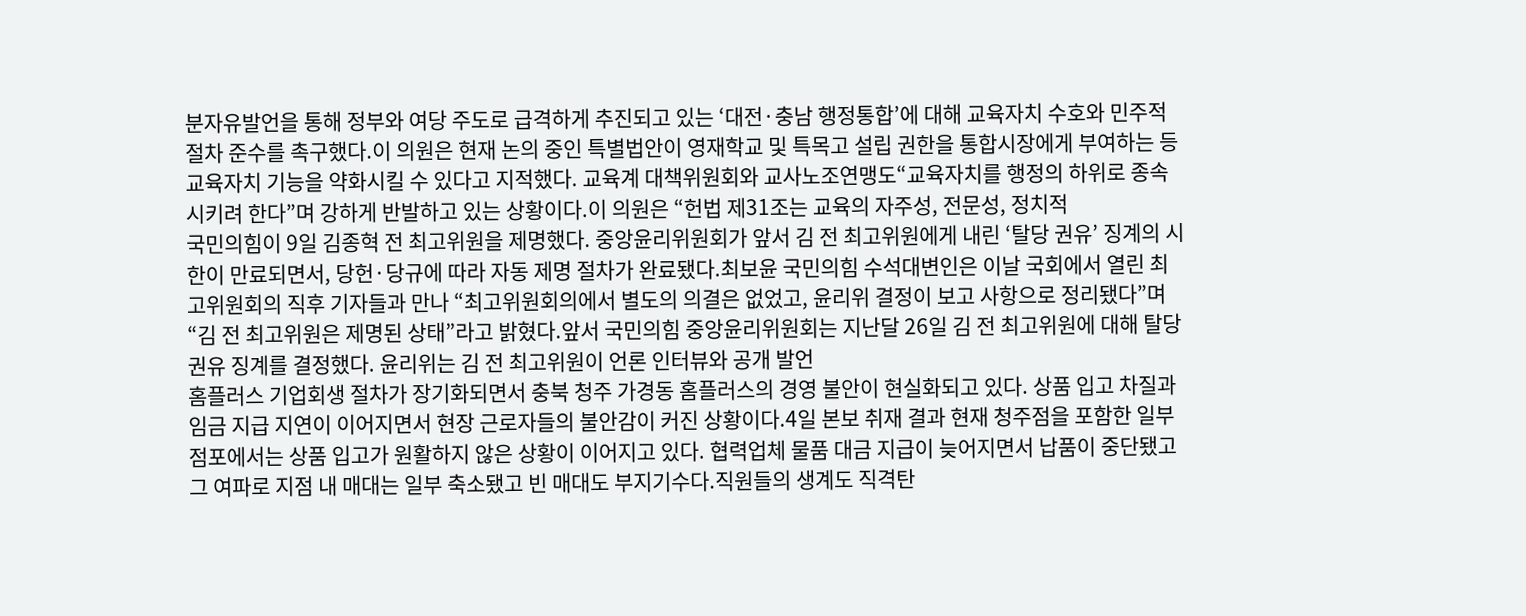분자유발언을 통해 정부와 여당 주도로 급격하게 추진되고 있는 ‘대전·충남 행정통합’에 대해 교육자치 수호와 민주적 절차 준수를 촉구했다.이 의원은 현재 논의 중인 특별법안이 영재학교 및 특목고 설립 권한을 통합시장에게 부여하는 등 교육자치 기능을 약화시킬 수 있다고 지적했다. 교육계 대책위원회와 교사노조연맹도“교육자치를 행정의 하위로 종속시키려 한다”며 강하게 반발하고 있는 상황이다.이 의원은 “헌법 제31조는 교육의 자주성, 전문성, 정치적
국민의힘이 9일 김종혁 전 최고위원을 제명했다. 중앙윤리위원회가 앞서 김 전 최고위원에게 내린 ‘탈당 권유’ 징계의 시한이 만료되면서, 당헌·당규에 따라 자동 제명 절차가 완료됐다.최보윤 국민의힘 수석대변인은 이날 국회에서 열린 최고위원회의 직후 기자들과 만나 “최고위원회의에서 별도의 의결은 없었고, 윤리위 결정이 보고 사항으로 정리됐다”며 “김 전 최고위원은 제명된 상태”라고 밝혔다.앞서 국민의힘 중앙윤리위원회는 지난달 26일 김 전 최고위원에 대해 탈당 권유 징계를 결정했다. 윤리위는 김 전 최고위원이 언론 인터뷰와 공개 발언
홈플러스 기업회생 절차가 장기화되면서 충북 청주 가경동 홈플러스의 경영 불안이 현실화되고 있다. 상품 입고 차질과 임금 지급 지연이 이어지면서 현장 근로자들의 불안감이 커진 상황이다.4일 본보 취재 결과 현재 청주점을 포함한 일부 점포에서는 상품 입고가 원활하지 않은 상황이 이어지고 있다. 협력업체 물품 대금 지급이 늦어지면서 납품이 중단됐고 그 여파로 지점 내 매대는 일부 축소됐고 빈 매대도 부지기수다.직원들의 생계도 직격탄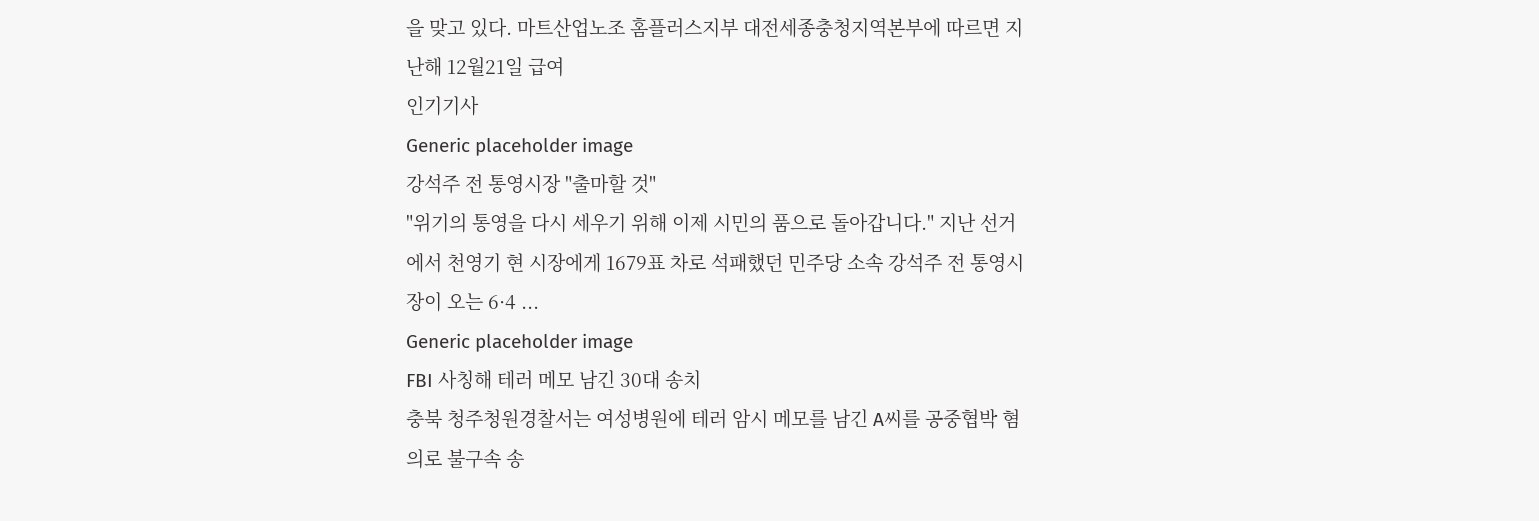을 맞고 있다. 마트산업노조 홈플러스지부 대전세종충청지역본부에 따르면 지난해 12월21일 급여
인기기사
Generic placeholder image
강석주 전 통영시장 "출마할 것"
"위기의 통영을 다시 세우기 위해 이제 시민의 품으로 돌아갑니다." 지난 선거에서 천영기 현 시장에게 1679표 차로 석패했던 민주당 소속 강석주 전 통영시장이 오는 6·4 ...
Generic placeholder image
FBI 사칭해 테러 메모 남긴 30대 송치
충북 청주청원경찰서는 여성병원에 테러 암시 메모를 남긴 A씨를 공중협박 혐의로 불구속 송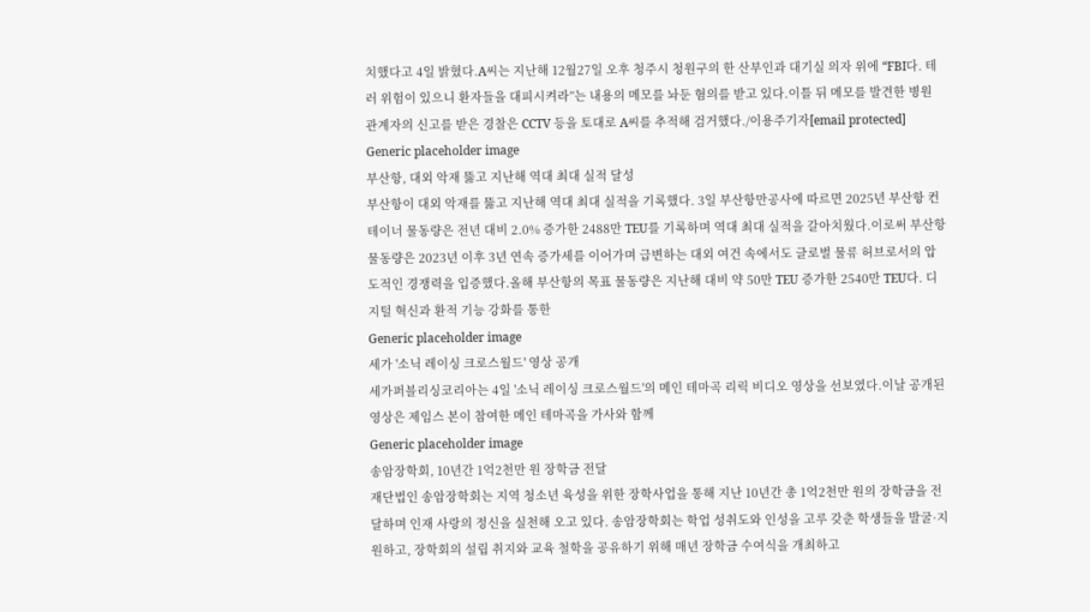치했다고 4일 밝혔다.A씨는 지난해 12월27일 오후 청주시 청원구의 한 산부인과 대기실 의자 위에 “FBI다. 테러 위험이 있으니 환자들을 대피시켜라”는 내용의 메모를 놔둔 혐의를 받고 있다.이틀 뒤 메모를 발견한 병원 관계자의 신고를 받은 경찰은 CCTV 등을 토대로 A씨를 추적해 검거했다./이용주기자[email protected]
Generic placeholder image
부산항, 대외 악재 뚫고 지난해 역대 최대 실적 달성
부산항이 대외 악재를 뚫고 지난해 역대 최대 실적을 기록했다. 3일 부산항만공사에 따르면 2025년 부산항 컨테이너 물동량은 전년 대비 2.0% 증가한 2488만 TEU를 기록하며 역대 최대 실적을 갈아치웠다.이로써 부산항 물동량은 2023년 이후 3년 연속 증가세를 이어가며 급변하는 대외 여건 속에서도 글로벌 물류 허브로서의 압도적인 경쟁력을 입증했다.올해 부산항의 목표 물동량은 지난해 대비 약 50만 TEU 증가한 2540만 TEU다. 디지털 혁신과 환적 기능 강화를 통한
Generic placeholder image
세가 '소닉 레이싱 크로스월드' 영상 공개
세가퍼블리싱코리아는 4일 '소닉 레이싱 크로스월드'의 메인 테마곡 리릭 비디오 영상을 선보였다.이날 공개된 영상은 제임스 본이 참여한 메인 테마곡을 가사와 함께
Generic placeholder image
송암장학회, 10년간 1억2천만 원 장학금 전달
재단법인 송암장학회는 지역 청소년 육성을 위한 장학사업을 통해 지난 10년간 총 1억2천만 원의 장학금을 전달하며 인재 사랑의 정신을 실천해 오고 있다. 송암장학회는 학업 성취도와 인성을 고루 갖춘 학생들을 발굴·지원하고, 장학회의 설립 취지와 교육 철학을 공유하기 위해 매년 장학금 수여식을 개최하고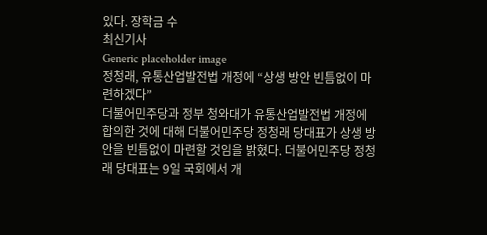있다. 장학금 수
최신기사
Generic placeholder image
정청래, 유통산업발전법 개정에 “상생 방안 빈틈없이 마련하겠다”
더불어민주당과 정부 청와대가 유통산업발전법 개정에 합의한 것에 대해 더불어민주당 정청래 당대표가 상생 방안을 빈틈없이 마련할 것임을 밝혔다. 더불어민주당 정청래 당대표는 9일 국회에서 개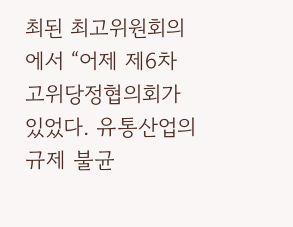최된 최고위원회의에서 “어제 제6차 고위당정협의회가 있었다. 유통산업의 규제 불균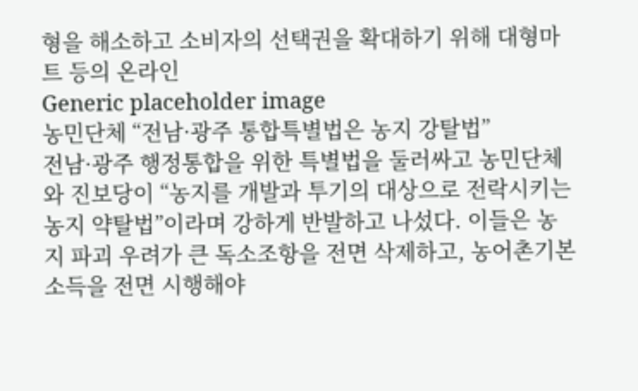형을 해소하고 소비자의 선택권을 확대하기 위해 대형마트 등의 온라인
Generic placeholder image
농민단체 “전남·광주 통합특별법은 농지 강탈법”
전남·광주 행정통합을 위한 특별법을 둘러싸고 농민단체와 진보당이 “농지를 개발과 투기의 대상으로 전락시키는 농지 약탈법”이라며 강하게 반발하고 나섰다. 이들은 농지 파괴 우려가 큰 독소조항을 전면 삭제하고, 농어촌기본소득을 전면 시행해야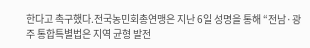한다고 촉구했다.전국농민회총연맹은 지난 6일 성명을 통해 “전남·광주 통합특별법은 지역 균형 발전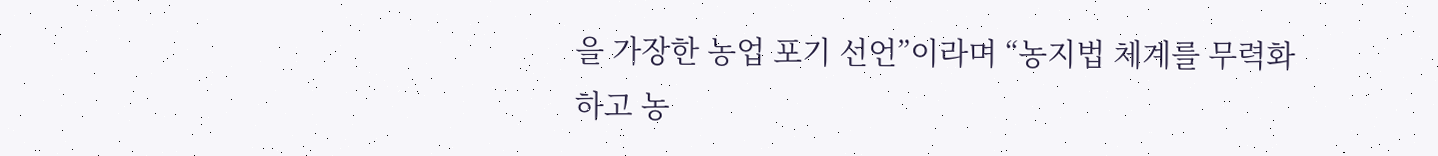을 가장한 농업 포기 선언”이라며 “농지법 체계를 무력화하고 농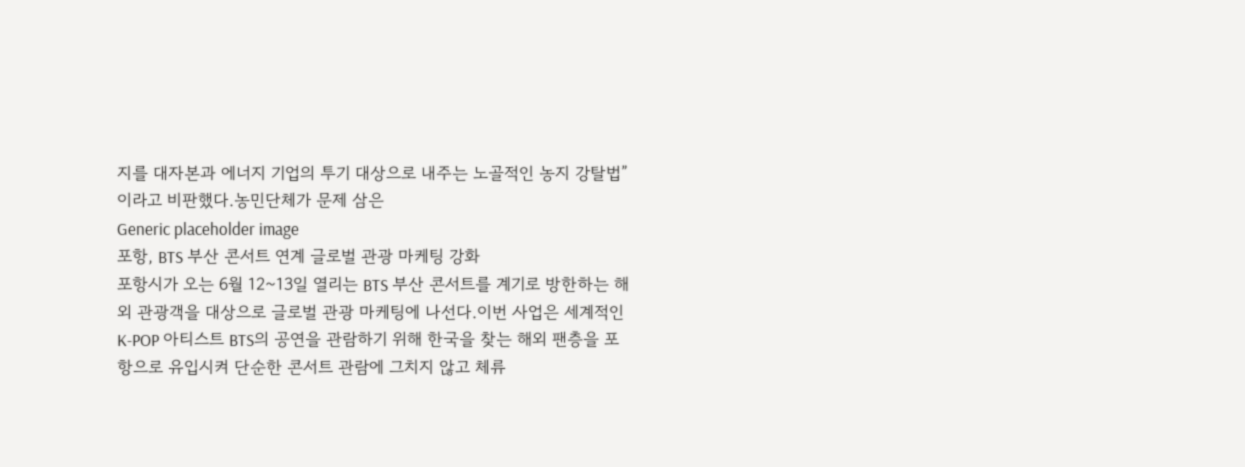지를 대자본과 에너지 기업의 투기 대상으로 내주는 노골적인 농지 강탈법”이라고 비판했다.농민단체가 문제 삼은
Generic placeholder image
포항, BTS 부산 콘서트 연계 글로벌 관광 마케팅 강화
포항시가 오는 6월 12~13일 열리는 BTS 부산 콘서트를 계기로 방한하는 해외 관광객을 대상으로 글로벌 관광 마케팅에 나선다.이번 사업은 세계적인 K-POP 아티스트 BTS의 공연을 관람하기 위해 한국을 찾는 해외 팬층을 포항으로 유입시켜 단순한 콘서트 관람에 그치지 않고 체류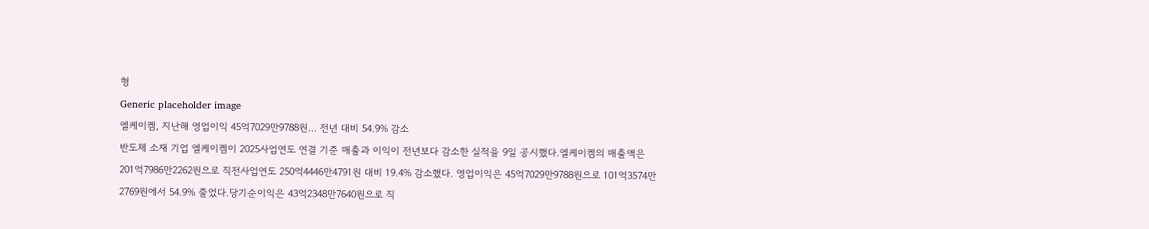형
Generic placeholder image
엘케이켐, 지난해 영업이익 45억7029만9788원… 전년 대비 54.9% 감소
반도체 소재 기업 엘케이켐이 2025사업연도 연결 기준 매출과 이익이 전년보다 감소한 실적을 9일 공시했다.엘케이켐의 매출액은 201억7986만2262원으로 직전사업연도 250억4446만4791원 대비 19.4% 감소했다. 영업이익은 45억7029만9788원으로 101억3574만2769원에서 54.9% 줄었다.당기순이익은 43억2348만7640원으로 직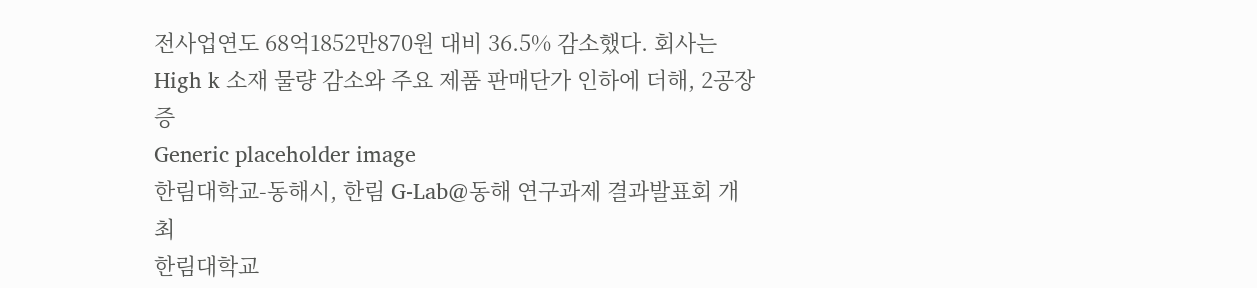전사업연도 68억1852만870원 대비 36.5% 감소했다. 회사는 High k 소재 물량 감소와 주요 제품 판매단가 인하에 더해, 2공장 증
Generic placeholder image
한림대학교-동해시, 한림 G-Lab@동해 연구과제 결과발표회 개최
한림대학교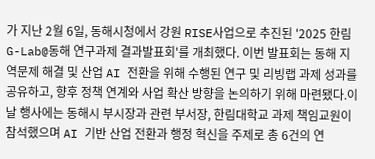가 지난 2월 6일, 동해시청에서 강원 RISE사업으로 추진된 '2025 한림 G-Lab@동해 연구과제 결과발표회'를 개최했다. 이번 발표회는 동해 지역문제 해결 및 산업 AI 전환을 위해 수행된 연구 및 리빙랩 과제 성과를 공유하고, 향후 정책 연계와 사업 확산 방향을 논의하기 위해 마련됐다.이날 행사에는 동해시 부시장과 관련 부서장, 한림대학교 과제 책임교원이 참석했으며 AI 기반 산업 전환과 행정 혁신을 주제로 총 6건의 연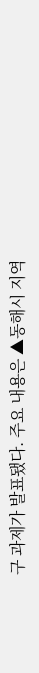구 과제가 발표됐다. 주요 내용은 ▲동해시 지역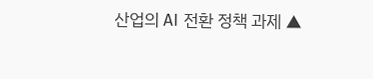산업의 AI 전환 정책 과제 ▲